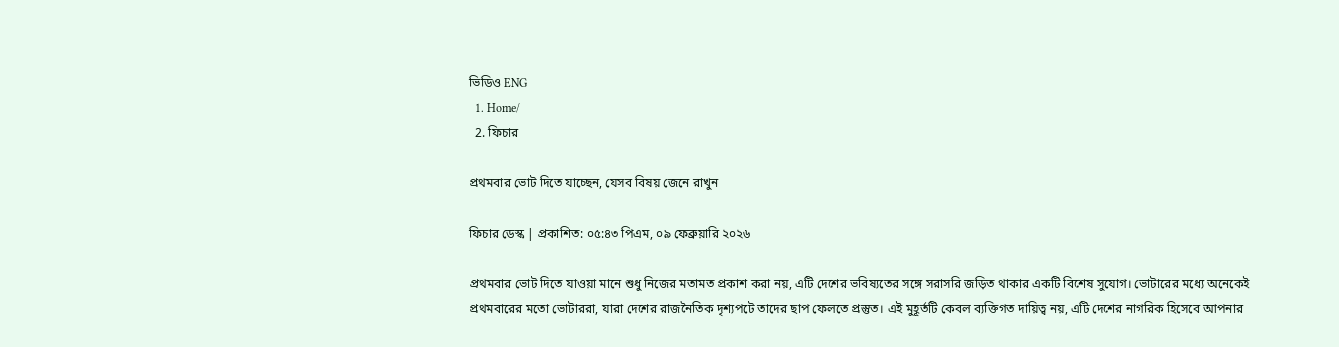ভিডিও ENG
  1. Home/
  2. ফিচার

প্রথমবার ভোট দিতে যাচ্ছেন, যেসব বিষয় জেনে রাখুন

ফিচার ডেস্ক | প্রকাশিত: ০৫:৪৩ পিএম, ০৯ ফেব্রুয়ারি ২০২৬

প্রথমবার ভোট দিতে যাওয়া মানে শুধু নিজের মতামত প্রকাশ করা নয়, এটি দেশের ভবিষ্যতের সঙ্গে সরাসরি জড়িত থাকার একটি বিশেষ সুযোগ। ভোটারের মধ্যে অনেকেই প্রথমবারের মতো ভোটাররা, যারা দেশের রাজনৈতিক দৃশ্যপটে তাদের ছাপ ফেলতে প্রস্তুত। এই মুহূর্তটি কেবল ব্যক্তিগত দায়িত্ব নয়, এটি দেশের নাগরিক হিসেবে আপনার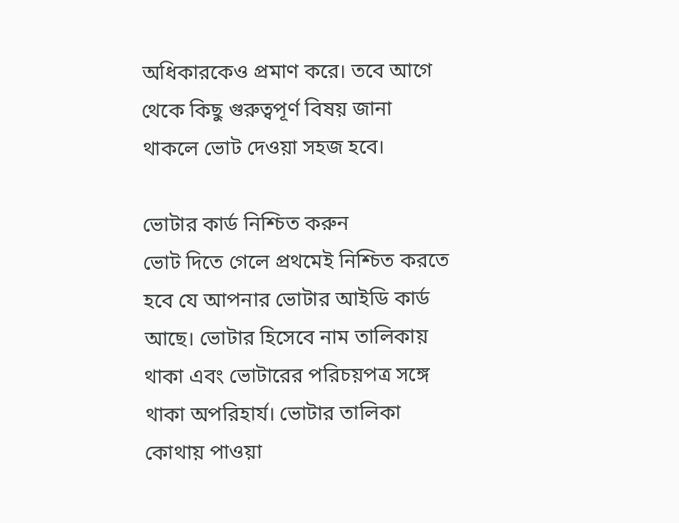অধিকারকেও প্রমাণ করে। তবে আগে থেকে কিছু গুরুত্বপূর্ণ বিষয় জানা থাকলে ভোট দেওয়া সহজ হবে।

ভোটার কার্ড নিশ্চিত করুন
ভোট দিতে গেলে প্রথমেই নিশ্চিত করতে হবে যে আপনার ভোটার আইডি কার্ড আছে। ভোটার হিসেবে নাম তালিকায় থাকা এবং ভোটারের পরিচয়পত্র সঙ্গে থাকা অপরিহার্য। ভোটার তালিকা কোথায় পাওয়া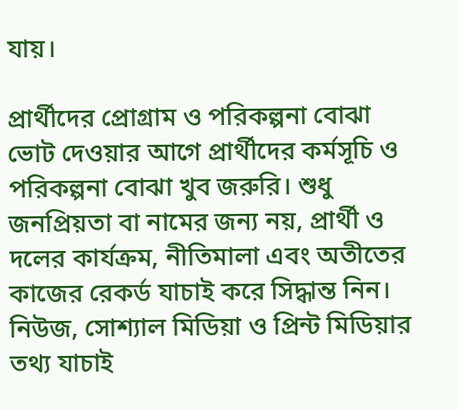যায়।

প্রার্থীদের প্রোগ্রাম ও পরিকল্পনা বোঝা
ভোট দেওয়ার আগে প্রার্থীদের কর্মসূচি ও পরিকল্পনা বোঝা খুব জরুরি। শুধু জনপ্রিয়তা বা নামের জন্য নয়, প্রার্থী ও দলের কার্যক্রম, নীতিমালা এবং অতীতের কাজের রেকর্ড যাচাই করে সিদ্ধান্ত নিন। নিউজ, সোশ্যাল মিডিয়া ও প্রিন্ট মিডিয়ার তথ্য যাচাই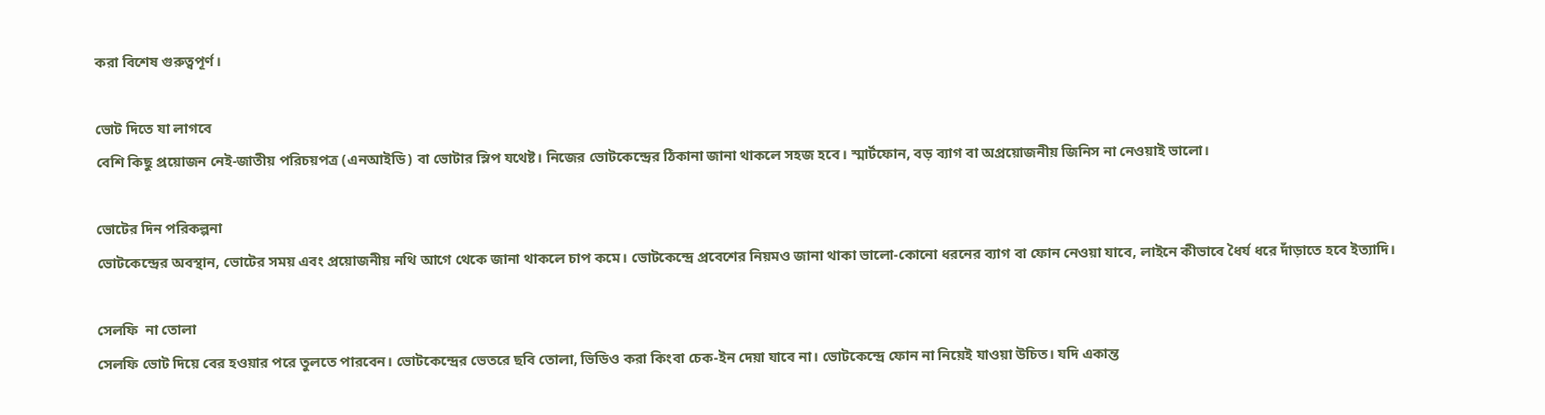করা বিশেষ গুরুত্বপূর্ণ।

ভোট দিতে যা লাগবে
বেশি কিছু প্রয়োজন নেই-জাতীয় পরিচয়পত্র (এনআইডি) বা ভোটার স্লিপ যথেষ্ট। নিজের ভোটকেন্দ্রের ঠিকানা জানা থাকলে সহজ হবে। স্মার্টফোন, বড় ব্যাগ বা অপ্রয়োজনীয় জিনিস না নেওয়াই ভালো।

ভোটের দিন পরিকল্পনা
ভোটকেন্দ্রের অবস্থান, ভোটের সময় এবং প্রয়োজনীয় নথি আগে থেকে জানা থাকলে চাপ কমে। ভোটকেন্দ্রে প্রবেশের নিয়মও জানা থাকা ভালো-কোনো ধরনের ব্যাগ বা ফোন নেওয়া যাবে, লাইনে কীভাবে ধৈর্য ধরে দাঁড়াতে হবে ইত্যাদি।

সেলফি  না তোলা
সেলফি ভোট দিয়ে বের হওয়ার পরে তুলতে পারবেন। ভোটকেন্দ্রের ভেতরে ছবি তোলা, ভিডিও করা কিংবা চেক-ইন দেয়া যাবে না। ভোটকেন্দ্রে ফোন না নিয়েই যাওয়া উচিত। যদি একান্ত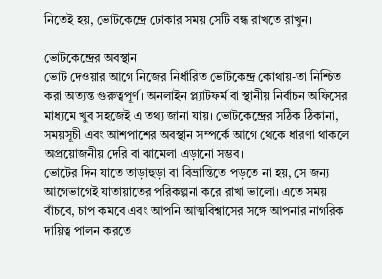নিতেই হয়, ভোটকেন্দ্রে ঢোকার সময় সেটি বন্ধ রাখতে রাখুন।

ভোটকেন্দ্রের অবস্থান
ভোট দেওয়ার আগে নিজের নির্ধারিত ভোটকেন্দ্র কোথায়-তা নিশ্চিত করা অত্যন্ত গুরুত্বপূর্ণ। অনলাইন প্ল্যাটফর্ম বা স্থানীয় নির্বাচন অফিসের মাধ্যমে খুব সহজেই এ তথ্য জানা যায়। ভোটকেন্দ্রের সঠিক ঠিকানা, সময়সূচী এবং আশপাশের অবস্থান সম্পর্কে আগে থেকে ধারণা থাকলে অপ্রয়োজনীয় দেরি বা ঝামেলা এড়ানো সম্ভব।
ভোটের দিন যাতে তাড়াহুড়া বা বিভ্রান্তিতে পড়তে না হয়, সে জন্য আগেভাগেই যাতায়াতের পরিকল্পনা করে রাখা ভালো। এতে সময় বাঁচবে, চাপ কমবে এবং আপনি আত্মবিশ্বাসের সঙ্গে আপনার নাগরিক দায়িত্ব পালন করতে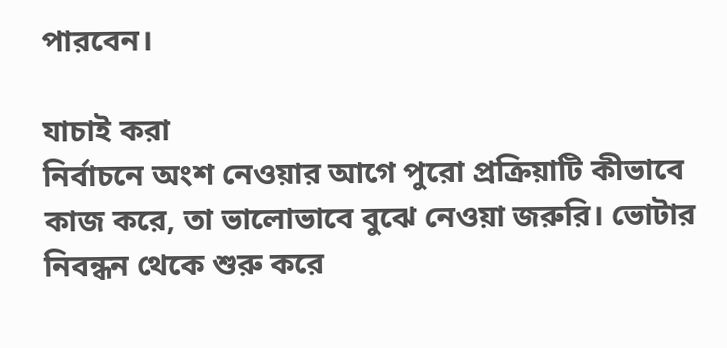পারবেন।

যাচাই করা
নির্বাচনে অংশ নেওয়ার আগে পুরো প্রক্রিয়াটি কীভাবে কাজ করে, তা ভালোভাবে বুঝে নেওয়া জরুরি। ভোটার নিবন্ধন থেকে শুরু করে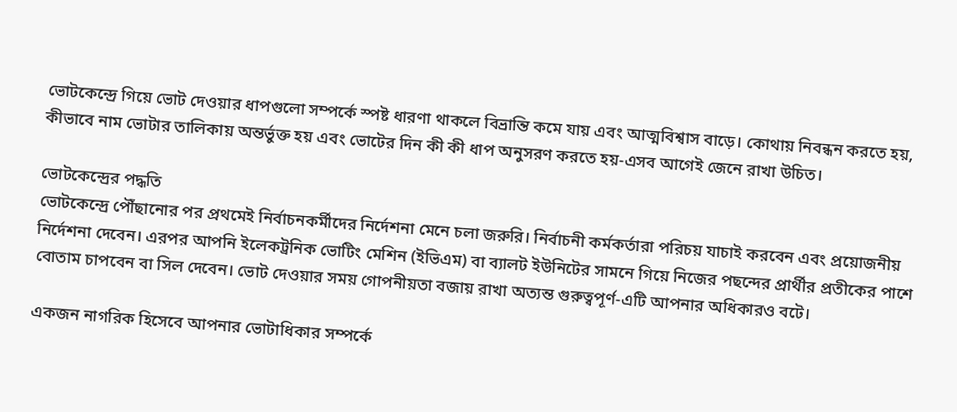ভোটকেন্দ্রে গিয়ে ভোট দেওয়ার ধাপগুলো সম্পর্কে স্পষ্ট ধারণা থাকলে বিভ্রান্তি কমে যায় এবং আত্মবিশ্বাস বাড়ে। কোথায় নিবন্ধন করতে হয়, কীভাবে নাম ভোটার তালিকায় অন্তর্ভুক্ত হয় এবং ভোটের দিন কী কী ধাপ অনুসরণ করতে হয়-এসব আগেই জেনে রাখা উচিত।

ভোটকেন্দ্রের পদ্ধতি
ভোটকেন্দ্রে পৌঁছানোর পর প্রথমেই নির্বাচনকর্মীদের নির্দেশনা মেনে চলা জরুরি। নির্বাচনী কর্মকর্তারা পরিচয় যাচাই করবেন এবং প্রয়োজনীয় নির্দেশনা দেবেন। এরপর আপনি ইলেকট্রনিক ভোটিং মেশিন (ইভিএম) বা ব্যালট ইউনিটের সামনে গিয়ে নিজের পছন্দের প্রার্থীর প্রতীকের পাশে বোতাম চাপবেন বা সিল দেবেন। ভোট দেওয়ার সময় গোপনীয়তা বজায় রাখা অত্যন্ত গুরুত্বপূর্ণ-এটি আপনার অধিকারও বটে।

একজন নাগরিক হিসেবে আপনার ভোটাধিকার সম্পর্কে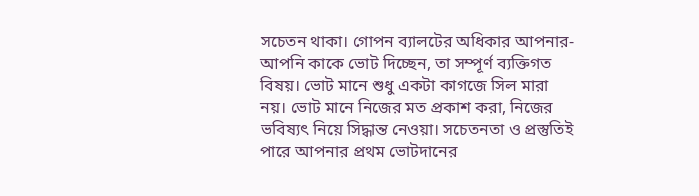সচেতন থাকা। গোপন ব্যালটের অধিকার আপনার-আপনি কাকে ভোট দিচ্ছেন, তা সম্পূর্ণ ব্যক্তিগত বিষয়। ভোট মানে শুধু একটা কাগজে সিল মারা নয়। ভোট মানে নিজের মত প্রকাশ করা, নিজের ভবিষ্যৎ নিয়ে সিদ্ধান্ত নেওয়া। সচেতনতা ও প্রস্তুতিই পারে আপনার প্রথম ভোটদানের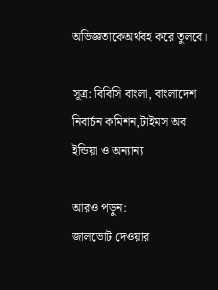অভিজ্ঞতাকেঅর্থবহ করে তুলবে।

সূত্র: বিবিসি বাংলা, বাংলাদেশ নিবার্চন কমিশন,টাইমস অব ইন্ডিয়া ও অন্যান্য

আরও পড়ুন:
জালভোট দেওয়ার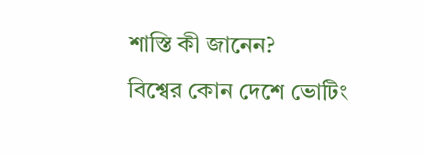শাস্তি কী জানেন?
বিশ্বের কোন দেশে ভোটিং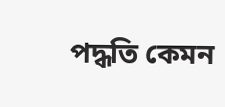পদ্ধতি কেমন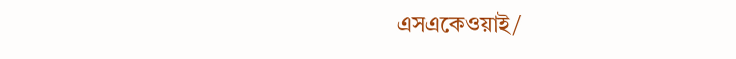এসএকেওয়াই/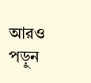আরও পড়ুন